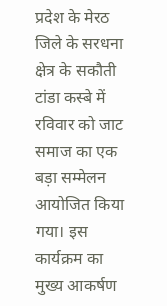प्रदेश के मेरठ जिले के सरधना क्षेत्र के सकौती टांडा कस्बे में रविवार को जाट समाज का एक बड़ा सम्मेलन आयोजित किया गया। इस कार्यक्रम का मुख्य आकर्षण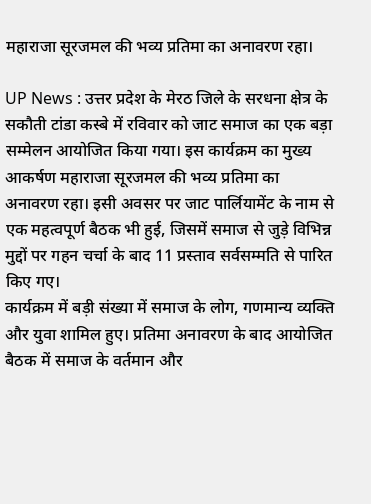महाराजा सूरजमल की भव्य प्रतिमा का अनावरण रहा।

UP News : उत्तर प्रदेश के मेरठ जिले के सरधना क्षेत्र के सकौती टांडा कस्बे में रविवार को जाट समाज का एक बड़ा सम्मेलन आयोजित किया गया। इस कार्यक्रम का मुख्य आकर्षण महाराजा सूरजमल की भव्य प्रतिमा का अनावरण रहा। इसी अवसर पर जाट पार्लियामेंट के नाम से एक महत्वपूर्ण बैठक भी हुई, जिसमें समाज से जुड़े विभिन्न मुद्दों पर गहन चर्चा के बाद 11 प्रस्ताव सर्वसम्मति से पारित किए गए।
कार्यक्रम में बड़ी संख्या में समाज के लोग, गणमान्य व्यक्ति और युवा शामिल हुए। प्रतिमा अनावरण के बाद आयोजित बैठक में समाज के वर्तमान और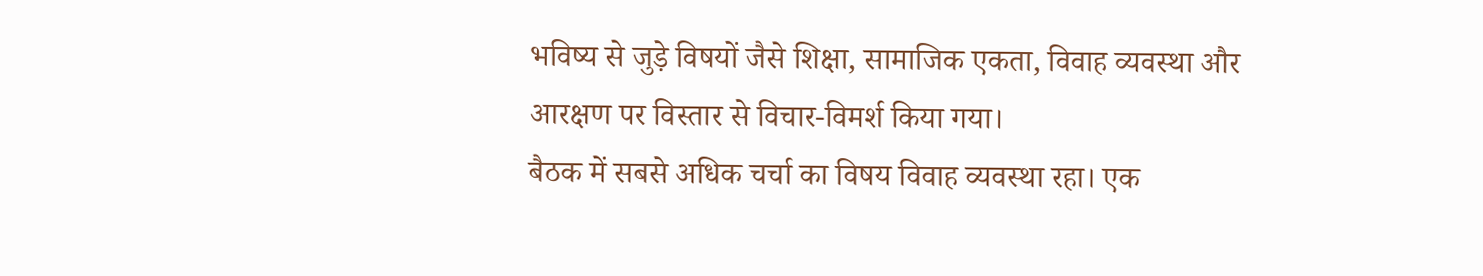भविष्य से जुड़े विषयों जैसे शिक्षा, सामाजिक एकता, विवाह व्यवस्था और आरक्षण पर विस्तार से विचार-विमर्श किया गया।
बैठक में सबसे अधिक चर्चा का विषय विवाह व्यवस्था रहा। एक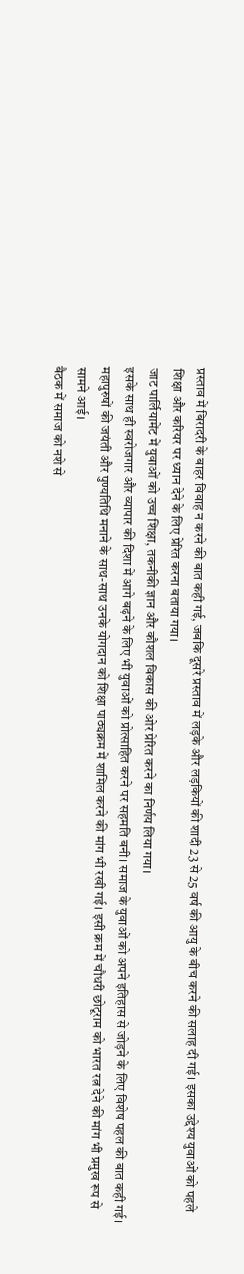प्रस्ताव में बिरादरी के बाहर विवाह न करने की बात कही गई, जबकि दूसरे प्रस्ताव में लड़के और लड़कियों की शादी 23 से 25 वर्ष की आयु के बीच करने की सलाह दी गई। इसका उद्देश्य युवाओं को पहले शिक्षा और करियर पर ध्यान देने के लिए प्रेरित करना बताया गया।
जाट पार्लियामेंट में युवाओं को उच्च शिक्षा, तकनीकी ज्ञान और कौशल विकास की ओर प्रेरित करने का निर्णय लिया गया।
इसके साथ ही स्वरोजगार और व्यापार की दिशा में आगे बढ़ने के लिए भी युवाओं को प्रोत्साहित करने पर सहमति बनी। समाज के युवाओं को अपने इतिहास से जोड़ने के लिए विशेष पहल की बात कही गई। महापुरुषों की जयंती और पुण्यतिथि मनाने के साथ-साथ उनके योगदान को शिक्षा पाठ्यक्रम में शामिल करने की मांग भी रखी गई। इसी क्रम में चौधरी छोटूराम को भारत रत्न देने की मांग भी प्रमुख रूप से सामने आई।
बैठक में समाज को नशे से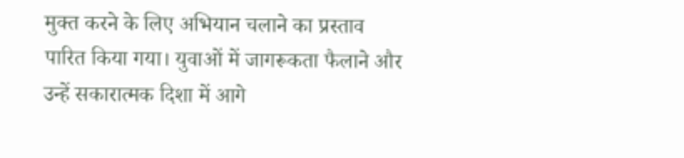मुक्त करने के लिए अभियान चलाने का प्रस्ताव पारित किया गया। युवाओं में जागरूकता फैलाने और उन्हें सकारात्मक दिशा में आगे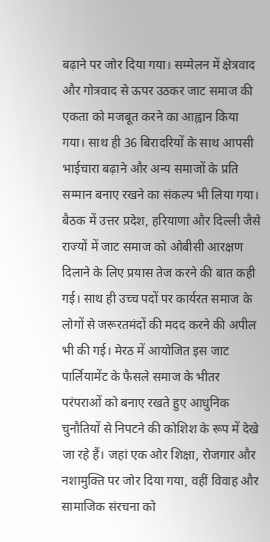बढ़ाने पर जोर दिया गया। सम्मेलन में क्षेत्रवाद और गोत्रवाद से ऊपर उठकर जाट समाज की एकता को मजबूत करने का आह्वान किया गया। साथ ही 36 बिरादरियों के साथ आपसी भाईचारा बढ़ाने और अन्य समाजों के प्रति सम्मान बनाए रखने का संकल्प भी लिया गया।
बैठक में उत्तर प्रदेश, हरियाणा और दिल्ली जैसे राज्यों में जाट समाज को ओबीसी आरक्षण दिलाने के लिए प्रयास तेज करने की बात कही गई। साथ ही उच्च पदों पर कार्यरत समाज के लोगों से जरूरतमंदों की मदद करने की अपील भी की गई। मेरठ में आयोजित इस जाट पार्लियामेंट के फैसले समाज के भीतर परंपराओं को बनाए रखते हुए आधुनिक चुनौतियों से निपटने की कोशिश के रूप में देखे जा रहे हैं। जहां एक ओर शिक्षा, रोजगार और नशामुक्ति पर जोर दिया गया, वहीं विवाह और सामाजिक संरचना को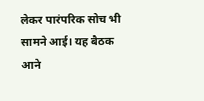लेकर पारंपरिक सोच भी सामने आई। यह बैठक आने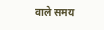वाले समय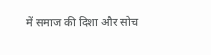में समाज की दिशा और सोच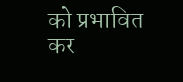को प्रभावित कर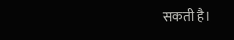सकती है।